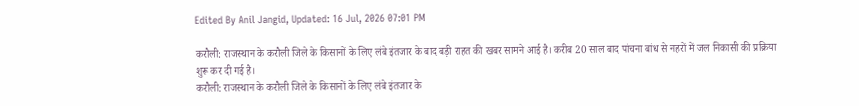Edited By Anil Jangid, Updated: 16 Jul, 2026 07:01 PM

करौली: राजस्थान के करौली जिले के किसानों के लिए लंबे इंतजार के बाद बड़ी राहत की खबर सामने आई है। करीब 20 साल बाद पांचना बांध से नहरों में जल निकासी की प्रक्रिया शुरू कर दी गई है।
करौली: राजस्थान के करौली जिले के किसानों के लिए लंबे इंतजार के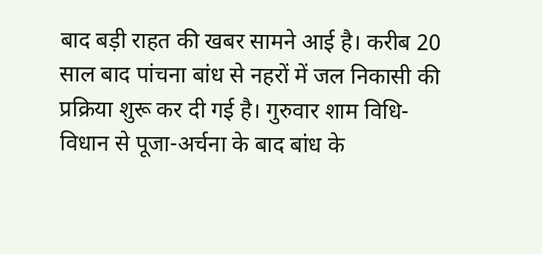बाद बड़ी राहत की खबर सामने आई है। करीब 20 साल बाद पांचना बांध से नहरों में जल निकासी की प्रक्रिया शुरू कर दी गई है। गुरुवार शाम विधि-विधान से पूजा-अर्चना के बाद बांध के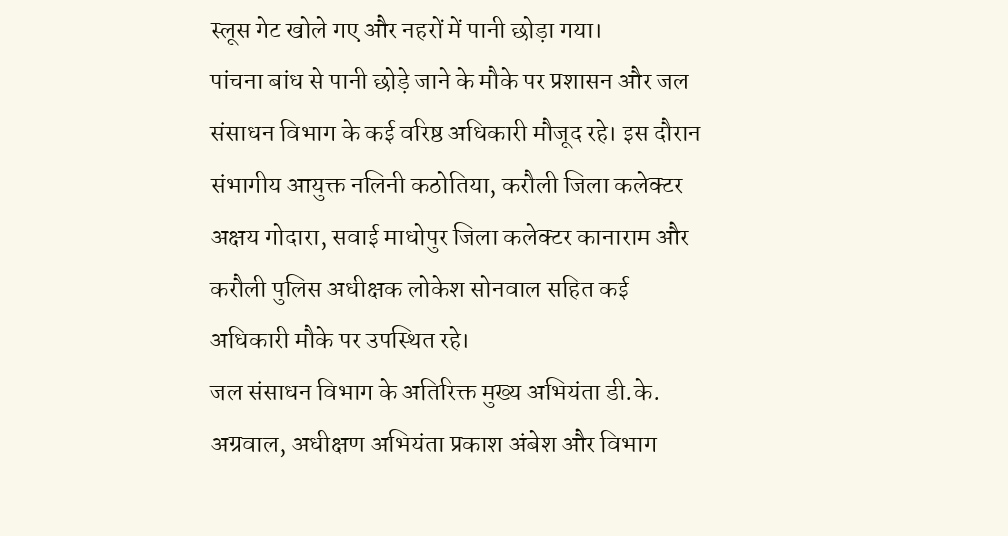स्लूस गेट खोले गए और नहरों में पानी छोड़ा गया।
पांचना बांध से पानी छोड़े जाने के मौके पर प्रशासन और जल संसाधन विभाग के कई वरिष्ठ अधिकारी मौजूद रहे। इस दौरान संभागीय आयुक्त नलिनी कठोतिया, करौली जिला कलेक्टर अक्षय गोदारा, सवाई माधोपुर जिला कलेक्टर कानाराम और करौली पुलिस अधीक्षक लोकेश सोनवाल सहित कई अधिकारी मौके पर उपस्थित रहे।
जल संसाधन विभाग के अतिरिक्त मुख्य अभियंता डी.के. अग्रवाल, अधीक्षण अभियंता प्रकाश अंबेश और विभाग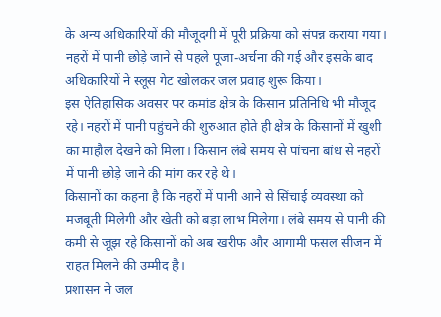के अन्य अधिकारियों की मौजूदगी में पूरी प्रक्रिया को संपन्न कराया गया। नहरों में पानी छोड़े जाने से पहले पूजा-अर्चना की गई और इसके बाद अधिकारियों ने स्लूस गेट खोलकर जल प्रवाह शुरू किया।
इस ऐतिहासिक अवसर पर कमांड क्षेत्र के किसान प्रतिनिधि भी मौजूद रहे। नहरों में पानी पहुंचने की शुरुआत होते ही क्षेत्र के किसानों में खुशी का माहौल देखने को मिला। किसान लंबे समय से पांचना बांध से नहरों में पानी छोड़े जाने की मांग कर रहे थे।
किसानों का कहना है कि नहरों में पानी आने से सिंचाई व्यवस्था को मजबूती मिलेगी और खेती को बड़ा लाभ मिलेगा। लंबे समय से पानी की कमी से जूझ रहे किसानों को अब खरीफ और आगामी फसल सीजन में राहत मिलने की उम्मीद है।
प्रशासन ने जल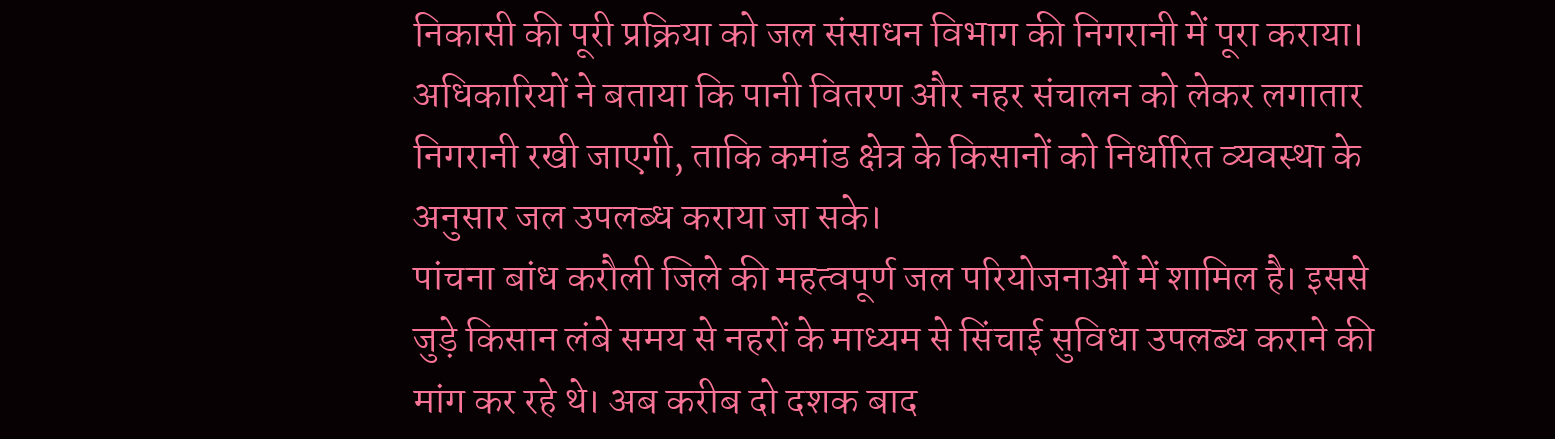निकासी की पूरी प्रक्रिया को जल संसाधन विभाग की निगरानी में पूरा कराया। अधिकारियों ने बताया कि पानी वितरण और नहर संचालन को लेकर लगातार निगरानी रखी जाएगी, ताकि कमांड क्षेत्र के किसानों को निर्धारित व्यवस्था के अनुसार जल उपलब्ध कराया जा सके।
पांचना बांध करौली जिले की महत्वपूर्ण जल परियोजनाओं में शामिल है। इससे जुड़े किसान लंबे समय से नहरों के माध्यम से सिंचाई सुविधा उपलब्ध कराने की मांग कर रहे थे। अब करीब दो दशक बाद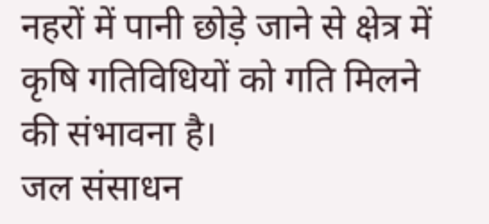नहरों में पानी छोड़े जाने से क्षेत्र में कृषि गतिविधियों को गति मिलने की संभावना है।
जल संसाधन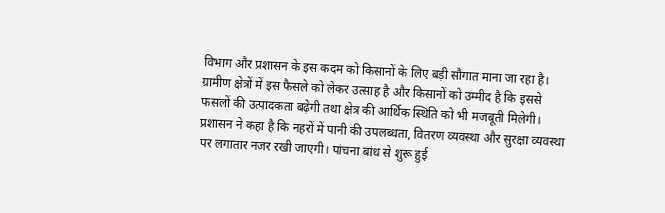विभाग और प्रशासन के इस कदम को किसानों के लिए बड़ी सौगात माना जा रहा है। ग्रामीण क्षेत्रों में इस फैसले को लेकर उत्साह है और किसानों को उम्मीद है कि इससे फसलों की उत्पादकता बढ़ेगी तथा क्षेत्र की आर्थिक स्थिति को भी मजबूती मिलेगी।
प्रशासन ने कहा है कि नहरों में पानी की उपलब्धता, वितरण व्यवस्था और सुरक्षा व्यवस्था पर लगातार नजर रखी जाएगी। पांचना बांध से शुरू हुई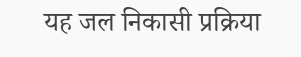यह जल निकासी प्रक्रिया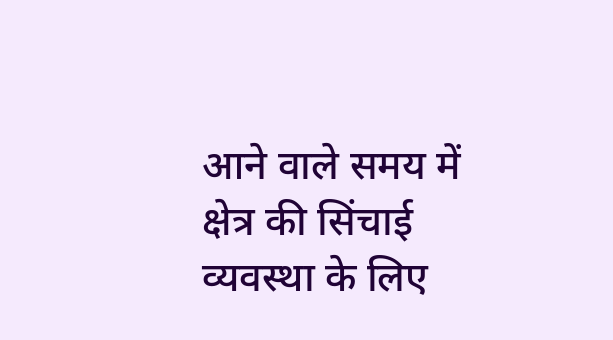आने वाले समय में क्षेत्र की सिंचाई व्यवस्था के लिए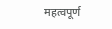महत्वपूर्ण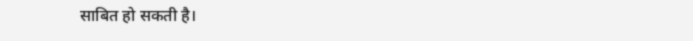साबित हो सकती है।